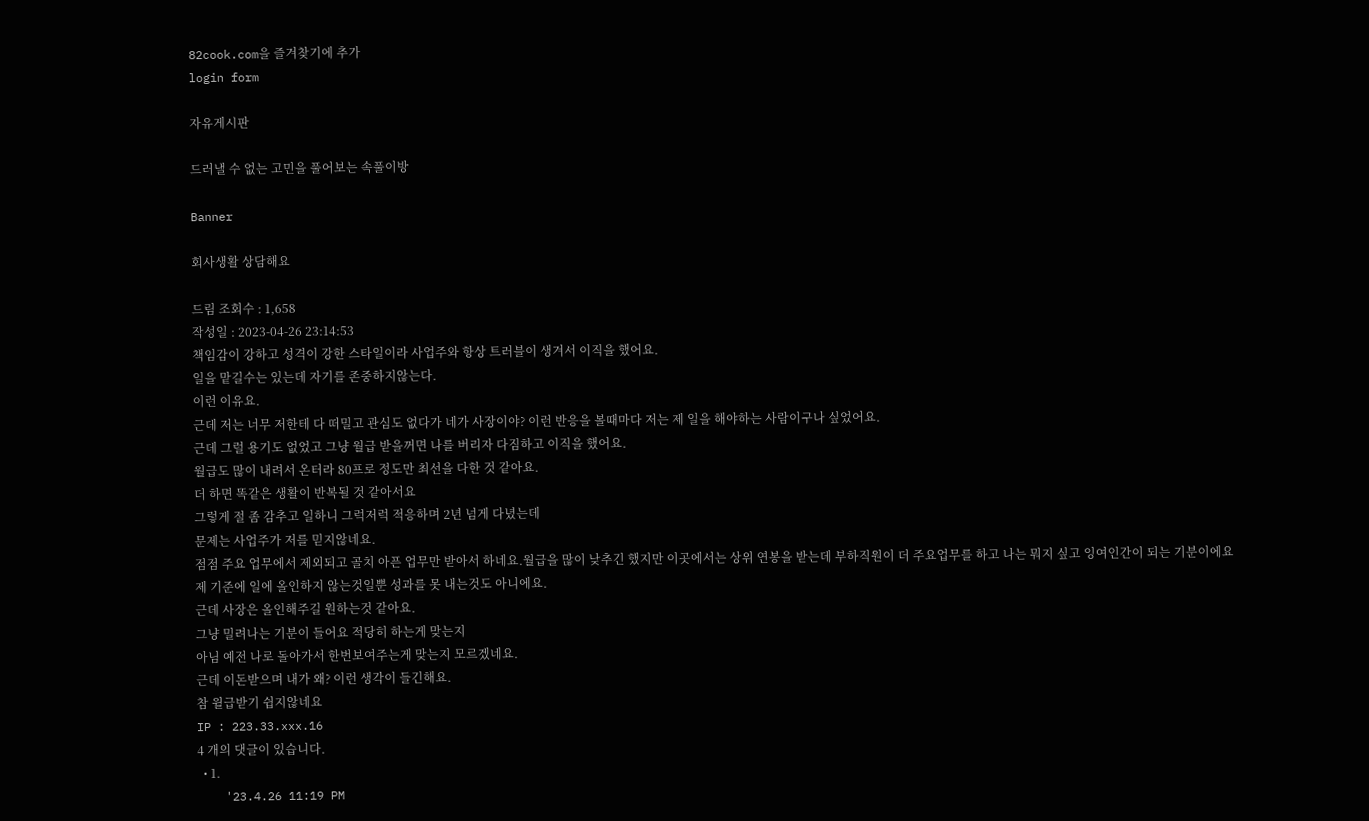82cook.com을 즐겨찾기에 추가
login form

자유게시판

드러낼 수 없는 고민을 풀어보는 속풀이방

Banner

회사생활 상담해요

드림 조회수 : 1,658
작성일 : 2023-04-26 23:14:53
책임감이 강하고 성격이 강한 스타일이라 사업주와 항상 트러블이 생겨서 이직을 했어요.
일을 맡길수는 있는데 자기를 존중하지않는다.
이런 이유요.
근데 저는 너무 저한테 다 떠밀고 관심도 없다가 네가 사장이야? 이런 반응을 볼때마다 저는 제 일을 해야하는 사람이구나 싶었어요.
근데 그럴 용기도 없었고 그냥 월급 받을꺼면 나를 버리자 다짐하고 이직을 했어요.
월급도 많이 내려서 온터라 80프로 정도만 최선을 다한 것 같아요.
더 하면 똑같은 생활이 반복될 것 같아서요
그렇게 절 좀 감추고 일하니 그럭저럭 적응하며 2년 넘게 다녔는데
문제는 사업주가 저를 믿지않네요.
점점 주요 업무에서 제외되고 골치 아픈 업무만 받아서 하네요.월급을 많이 낮추긴 했지만 이곳에서는 상위 연봉을 받는데 부하직원이 더 주요업무를 하고 나는 뭐지 싶고 잉여인간이 되는 기분이에요
제 기준에 일에 올인하지 않는것일뿐 성과를 못 내는것도 아니에요.
근데 사장은 올인해주길 원하는것 같아요.
그냥 밀려나는 기분이 들어요 적당히 하는게 맞는지
아님 예전 나로 돌아가서 한번보여주는게 맞는지 모르겠네요.
근데 이돈받으며 내가 왜? 이런 생각이 들긴해요.
참 윌급받기 쉽지않네요
IP : 223.33.xxx.16
4 개의 댓글이 있습니다.
  • 1.
    '23.4.26 11:19 PM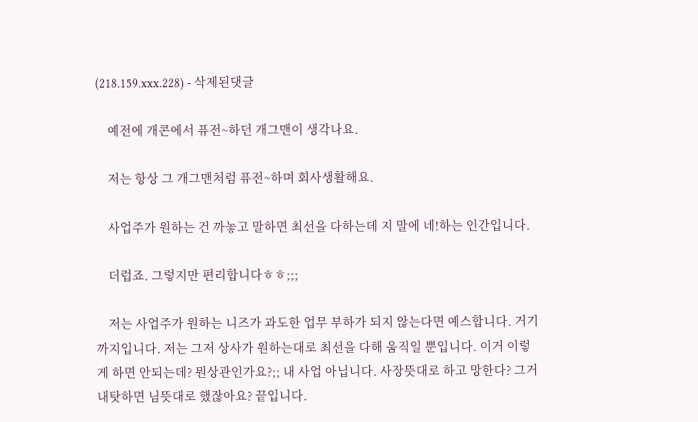(218.159.xxx.228) - 삭제된댓글

    예전에 개콘에서 퓨전~하던 개그맨이 생각나요.

    저는 항상 그 개그맨처럼 퓨전~하며 회사생활해요.

    사업주가 원하는 건 까놓고 말하면 최선을 다하는데 지 말에 네!하는 인간입니다.

    더럽죠. 그렇지만 편리합니다ㅎㅎ;;;

    저는 사업주가 원하는 니즈가 과도한 업무 부하가 되지 않는다면 예스합니다. 거기까지입니다. 저는 그저 상사가 원하는대로 최선을 다해 움직일 뿐입니다. 이거 이렇게 하면 안되는데? 뭔상관인가요?;; 내 사업 아닙니다. 사장뜻대로 하고 망한다? 그거 내탓하면 님뜻대로 했잖아요? 끝입니다.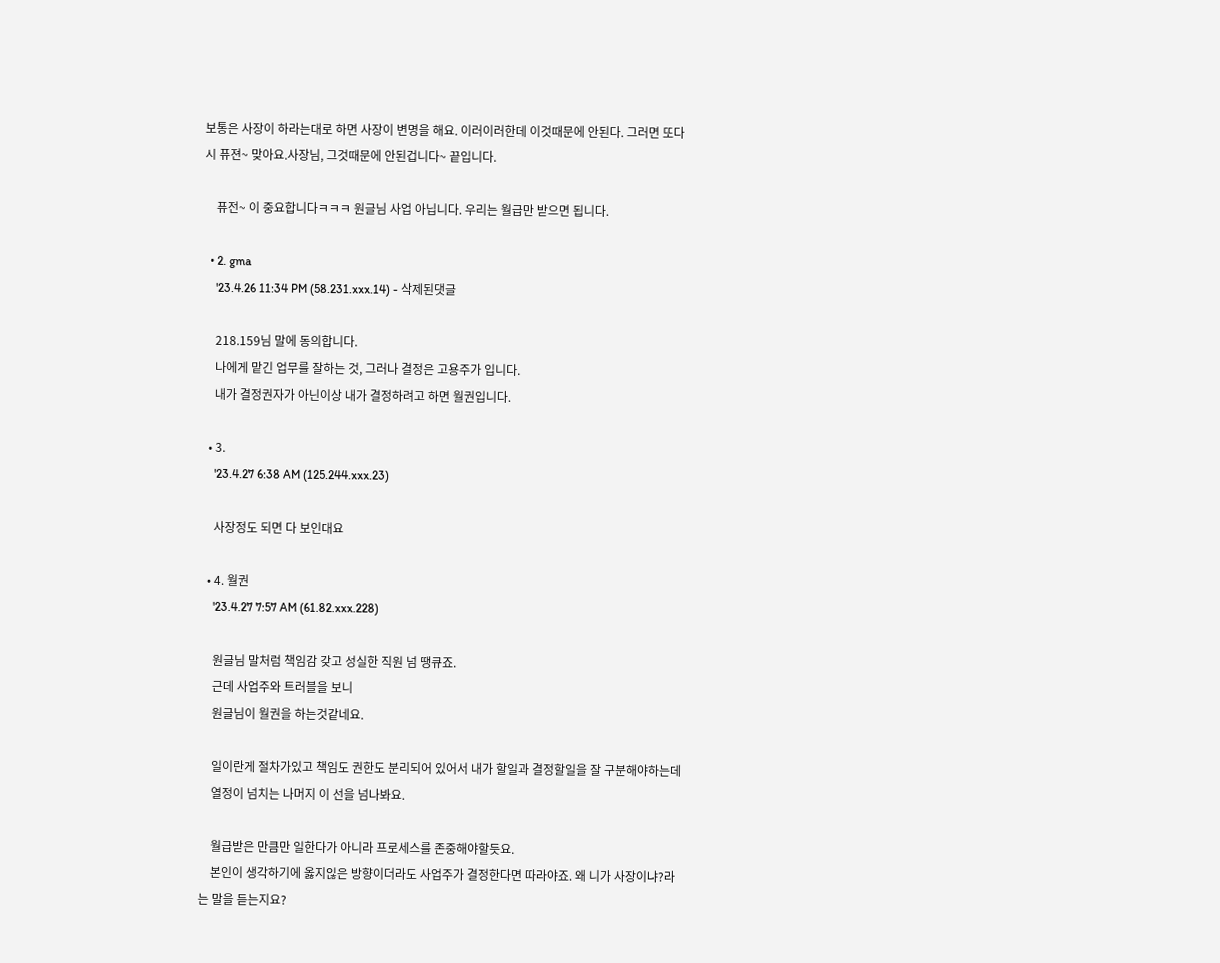보통은 사장이 하라는대로 하면 사장이 변명을 해요. 이러이러한데 이것때문에 안된다. 그러면 또다시 퓨젼~ 맞아요.사장님, 그것때문에 안된겁니다~ 끝입니다.

    퓨전~ 이 중요합니다ㅋㅋㅋ 원글님 사업 아닙니다. 우리는 월급만 받으면 됩니다.

  • 2. gma
    '23.4.26 11:34 PM (58.231.xxx.14) - 삭제된댓글

    218.159님 말에 동의합니다.
    나에게 맡긴 업무를 잘하는 것, 그러나 결정은 고용주가 입니다.
    내가 결정권자가 아닌이상 내가 결정하려고 하면 월권입니다.

  • 3.
    '23.4.27 6:38 AM (125.244.xxx.23)

    사장정도 되면 다 보인대요

  • 4. 월권
    '23.4.27 7:57 AM (61.82.xxx.228)

    원글님 말처럼 책임감 갖고 성실한 직원 넘 땡큐죠.
    근데 사업주와 트러블을 보니
    원글님이 월권을 하는것같네요.

    일이란게 절차가있고 책임도 권한도 분리되어 있어서 내가 할일과 결정할일을 잘 구분해야하는데
    열정이 넘치는 나머지 이 선을 넘나봐요.

    월급받은 만큼만 일한다가 아니라 프로세스를 존중해야할듯요.
    본인이 생각하기에 옳지읺은 방향이더라도 사업주가 결정한다면 따라야죠. 왜 니가 사장이냐?라는 말을 듣는지요?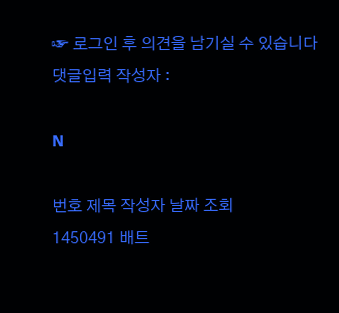☞ 로그인 후 의견을 남기실 수 있습니다
댓글입력 작성자 :

N

번호 제목 작성자 날짜 조회
1450491 배트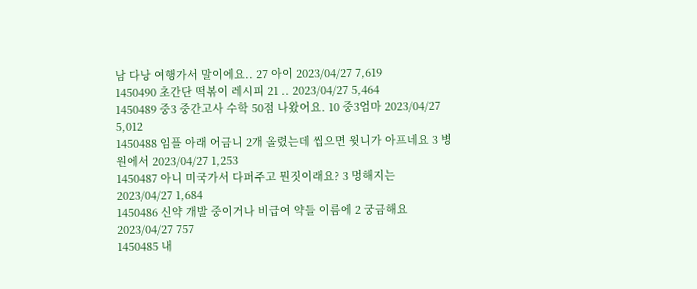남 다낭 여행가서 말이에요.. 27 아이 2023/04/27 7,619
1450490 초간단 떡볶이 레시피 21 .. 2023/04/27 5,464
1450489 중3 중간고사 수학 50점 나왔어요. 10 중3엄마 2023/04/27 5,012
1450488 임플 아래 어금니 2개 올렸는데 씹으면 윗니가 아프네요 3 병원에서 2023/04/27 1,253
1450487 아니 미국가서 다퍼주고 뭔짓이래요? 3 멍해지는 2023/04/27 1,684
1450486 신약 개발 중이거나 비급여 약들 이름에 2 궁금해요 2023/04/27 757
1450485 내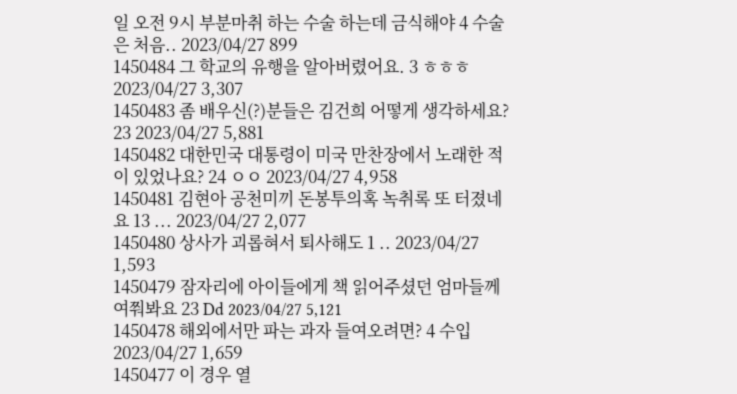일 오전 9시 부분마취 하는 수술 하는데 금식해야 4 수술은 처음.. 2023/04/27 899
1450484 그 학교의 유행을 알아버렸어요. 3 ㅎㅎㅎ 2023/04/27 3,307
1450483 좀 배우신(?)분들은 김건희 어떻게 생각하세요? 23 2023/04/27 5,881
1450482 대한민국 대통령이 미국 만찬장에서 노래한 적이 있었나요? 24 ㅇㅇ 2023/04/27 4,958
1450481 김현아 공천미끼 돈봉투의혹 녹취록 또 터졌네요 13 ... 2023/04/27 2,077
1450480 상사가 괴롭혀서 퇴사해도 1 .. 2023/04/27 1,593
1450479 잠자리에 아이들에게 책 읽어주셨던 엄마들께 여쭤봐요 23 Dd 2023/04/27 5,121
1450478 해외에서만 파는 과자 들여오려면? 4 수입 2023/04/27 1,659
1450477 이 경우 열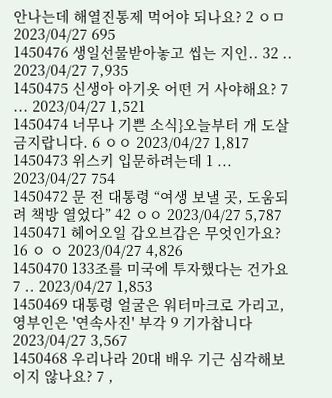안나는데 해열진통제 먹어야 되나요? 2 ㅇㅁ 2023/04/27 695
1450476 생일선물받아놓고 씹는 지인.. 32 .. 2023/04/27 7,935
1450475 신생아 아기옷 어떤 거 사야해요? 7 ... 2023/04/27 1,521
1450474 너무나 기쁜 소식}오늘부터 개 도살 금지랍니다. 6 ㅇㅇ 2023/04/27 1,817
1450473 위스키 입문하려는데 1 ... 2023/04/27 754
1450472 문 전 대통령 “여생 보낼 곳, 도움되려 책방 열었다” 42 ㅇㅇ 2023/04/27 5,787
1450471 헤어오일 갑오브갑은 무엇인가요? 16 ㅇ ㅇ 2023/04/27 4,826
1450470 133조를 미국에 투자했다는 건가요 7 .. 2023/04/27 1,853
1450469 대통령 얼굴은 워터마크로 가리고, 영부인은 '연속사진' 부각 9 기가찹니다 2023/04/27 3,567
1450468 우리나라 20대 배우 기근 심각해보이지 않나요? 7 ,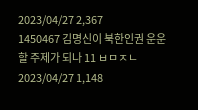2023/04/27 2,367
1450467 김명신이 북한인권 운운할 주제가 되나 11 ㅂㅁㅈㄴ 2023/04/27 1,148